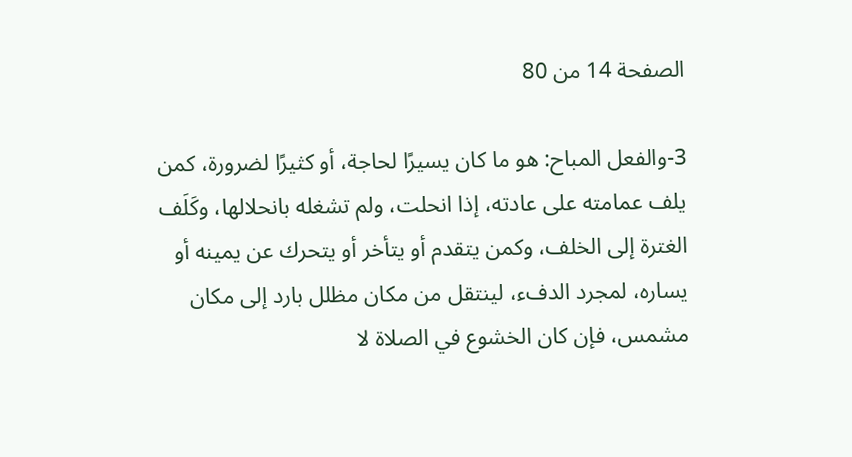الصفحة 14 من 80

3-والفعل المباح: هو ما كان يسيرًا لحاجة، أو كثيرًا لضرورة، كمن يلف عمامته على عادته، إذا انحلت، ولم تشغله بانحلالها، وكَلَف الغترة إلى الخلف، وكمن يتقدم أو يتأخر أو يتحرك عن يمينه أو يساره، لمجرد الدفء، لينتقل من مكان مظلل بارد إلى مكان مشمس، فإن كان الخشوع في الصلاة لا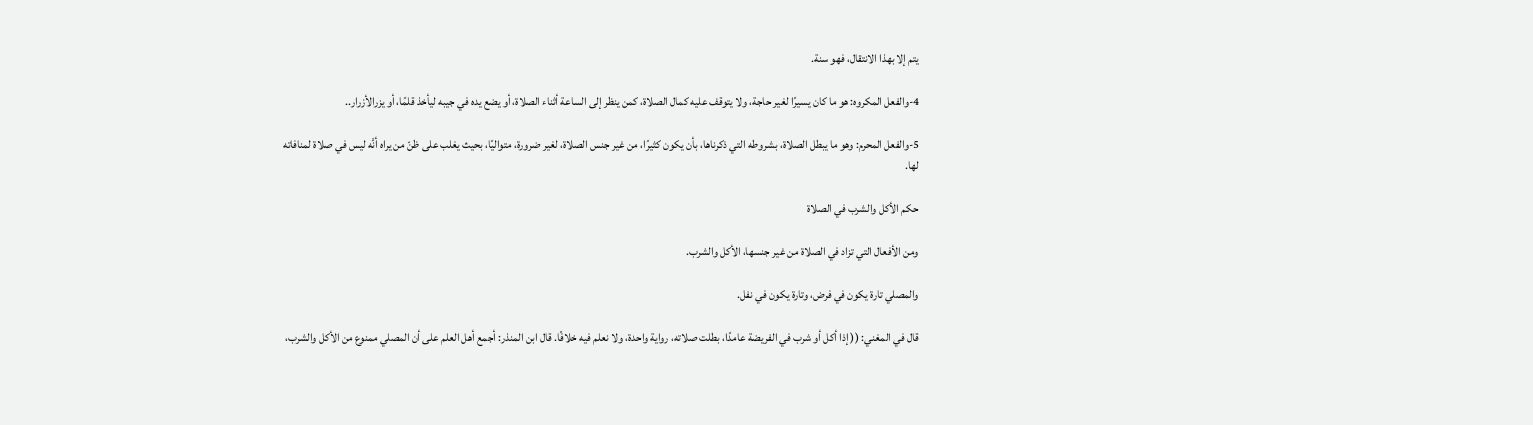يتم إلا بهذا الانتقال، فهو سنة.

4-والفعل المكروه: هو ما كان يسيرًا لغير حاجة، ولا يتوقف عليه كمال الصلاة، كمن ينظر إلى الساعة أثناء الصلاة، أو يضع يده في جيبه ليأخذ قلمًا، أو يزرالأزرار..

5-والفعل المحرم: وهو ما يبطل الصلاة، بشروطه التي ذكرناها، بأن يكون كثيرًا، من غير جنس الصلاة، لغير ضرورة، متواليًا، بحيث يغلب على ظنّ من يراه أنَّه ليس في صلاة لمنافاته لها.

حكم الأكل والشرب في الصلاة

ومن الأفعال التي تزاد في الصلاة من غير جنسها، الأكل والشرب.

والمصلي تارة يكون في فرض، وتارة يكون في نفل.

قال في المغني: (( إذا أكل أو شرب في الفريضة عامدًا، بطلت صلاته، رواية واحدة، ولا نعلم فيه خلافًا. قال ابن المنذر: أجمع أهل العلم على أن المصلي ممنوع من الأكل والشرب،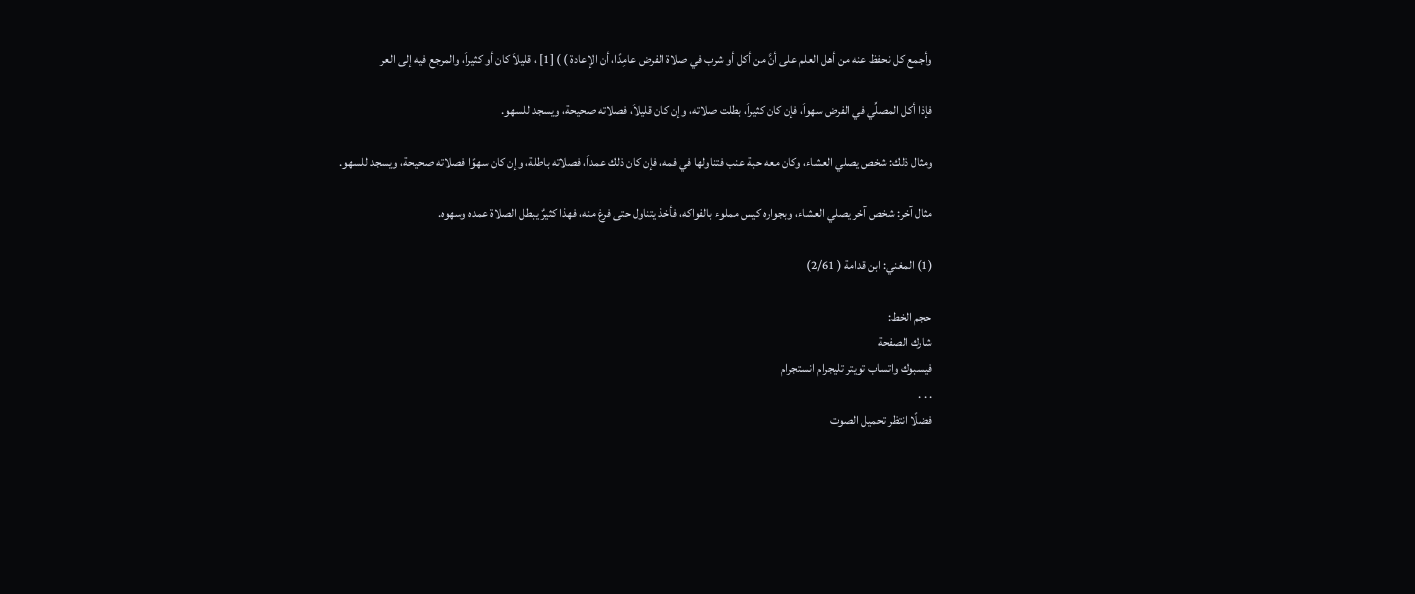وأجمع كل نحفظ عنه من أهل العلم على أنَّ من أكل أو شرب في صلاة الفرض عامِدًا، أن الإعادة ) ) [1] ، قليلاَ كان أو كثيراَ، والمرجع فيه إلى العر

فإذا أكل المصلِّي في الفرض سهواَ، فإن كان كثيراَ، بطلت صلاته، وإن كان قليلاَ، فصلاته صحيحة، ويسجد للسهو.

ومثال ذلك: شخص يصلي العشاء، وكان معه حبة عنب فتناولها في فمه، فإن كان ذلك عمداَ، فصلاته باطلة، وإن كان سهوًا فصلاته صحيحة، ويسجد للسهو.

مثال آخر: شخص آخر يصلي العشاء، وبجواره كيس مملوء بالفواكه، فأخذ يتناول حتى فرغ منه، فهذا كثيرٌ يبطل الصلاة عمده وسهوه.

(1) المغني: ابن قدامة ( 2/61)

حجم الخط:
شارك الصفحة
فيسبوك واتساب تويتر تليجرام انستجرام
. . .
فضلًا انتظر تحميل الصوت